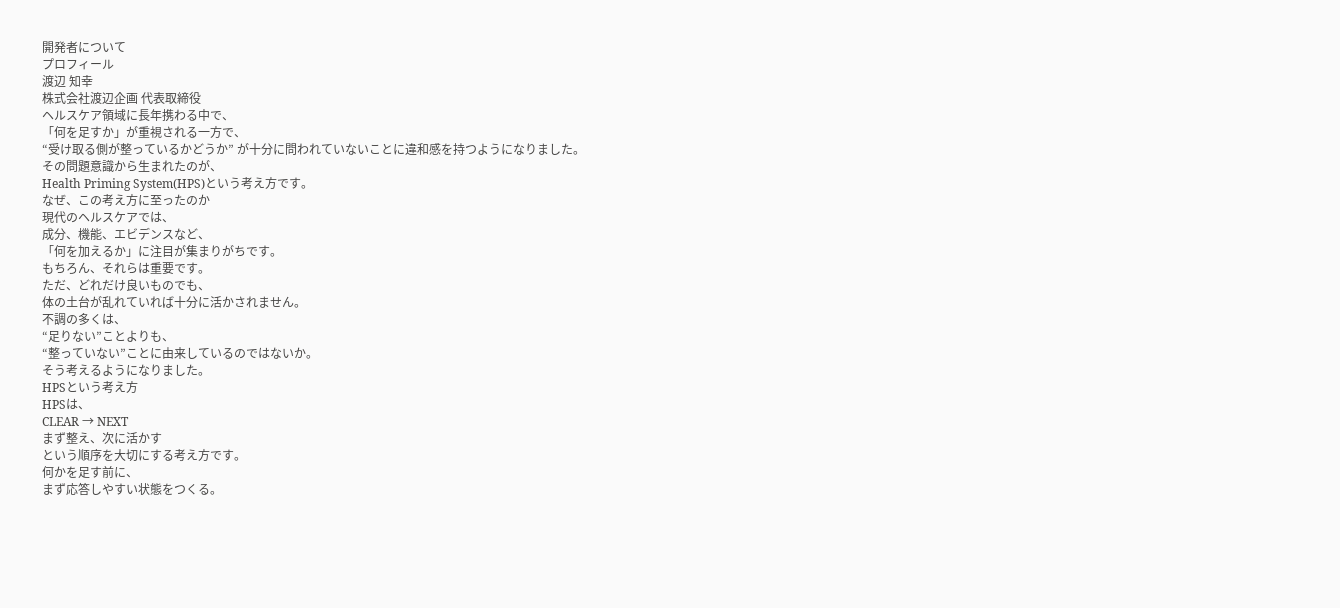開発者について
プロフィール
渡辺 知幸
株式会社渡辺企画 代表取締役
ヘルスケア領域に長年携わる中で、
「何を足すか」が重視される一方で、
“受け取る側が整っているかどうか” が十分に問われていないことに違和感を持つようになりました。
その問題意識から生まれたのが、
Health Priming System(HPS)という考え方です。
なぜ、この考え方に至ったのか
現代のヘルスケアでは、
成分、機能、エビデンスなど、
「何を加えるか」に注目が集まりがちです。
もちろん、それらは重要です。
ただ、どれだけ良いものでも、
体の土台が乱れていれば十分に活かされません。
不調の多くは、
“足りない”ことよりも、
“整っていない”ことに由来しているのではないか。
そう考えるようになりました。
HPSという考え方
HPSは、
CLEAR → NEXT
まず整え、次に活かす
という順序を大切にする考え方です。
何かを足す前に、
まず応答しやすい状態をつくる。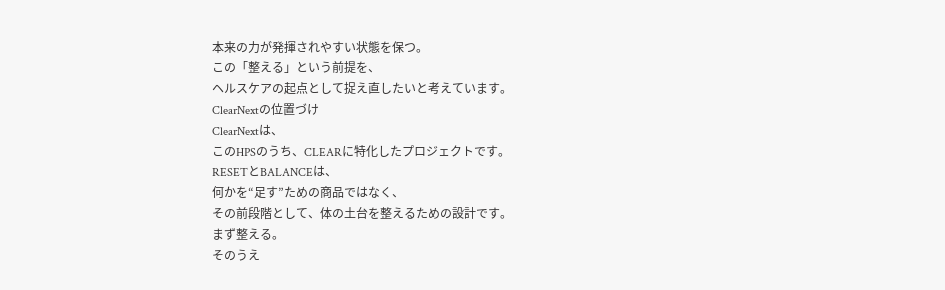本来の力が発揮されやすい状態を保つ。
この「整える」という前提を、
ヘルスケアの起点として捉え直したいと考えています。
ClearNextの位置づけ
ClearNextは、
このHPSのうち、CLEARに特化したプロジェクトです。
RESETとBALANCEは、
何かを“足す”ための商品ではなく、
その前段階として、体の土台を整えるための設計です。
まず整える。
そのうえ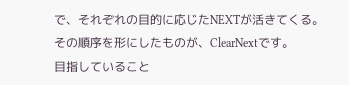で、それぞれの目的に応じたNEXTが活きてくる。
その順序を形にしたものが、ClearNextです。
目指していること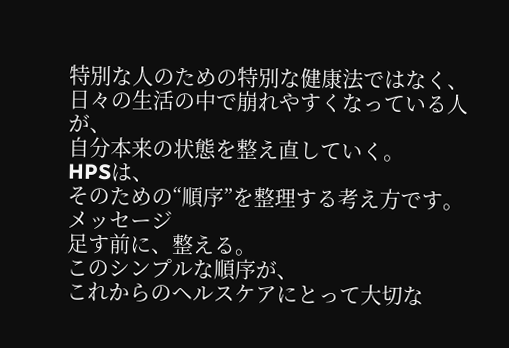特別な人のための特別な健康法ではなく、
日々の生活の中で崩れやすくなっている人が、
自分本来の状態を整え直していく。
HPSは、
そのための“順序”を整理する考え方です。
メッセージ
足す前に、整える。
このシンプルな順序が、
これからのヘルスケアにとって大切な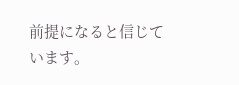前提になると信じています。